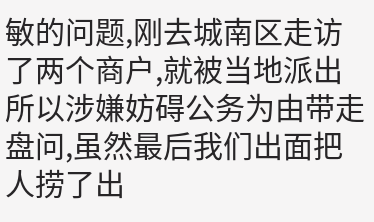敏的问题,刚去城南区走访了两个商户,就被当地派出所以涉嫌妨碍公务为由带走盘问,虽然最后我们出面把人捞了出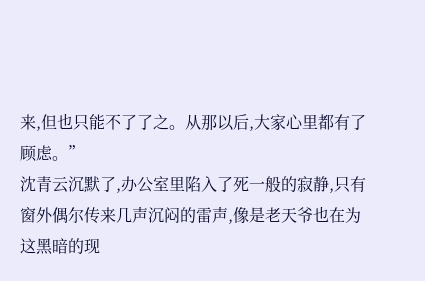来,但也只能不了了之。从那以后,大家心里都有了顾虑。”
沈青云沉默了,办公室里陷入了死一般的寂静,只有窗外偶尔传来几声沉闷的雷声,像是老天爷也在为这黑暗的现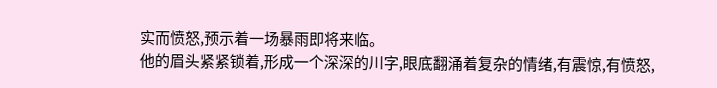实而愤怒,预示着一场暴雨即将来临。
他的眉头紧紧锁着,形成一个深深的川字,眼底翻涌着复杂的情绪,有震惊,有愤怒,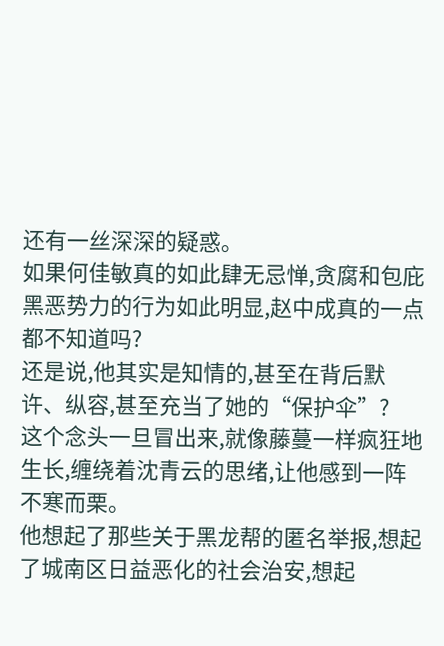还有一丝深深的疑惑。
如果何佳敏真的如此肆无忌惮,贪腐和包庇黑恶势力的行为如此明显,赵中成真的一点都不知道吗?
还是说,他其实是知情的,甚至在背后默许、纵容,甚至充当了她的“保护伞”?
这个念头一旦冒出来,就像藤蔓一样疯狂地生长,缠绕着沈青云的思绪,让他感到一阵不寒而栗。
他想起了那些关于黑龙帮的匿名举报,想起了城南区日益恶化的社会治安,想起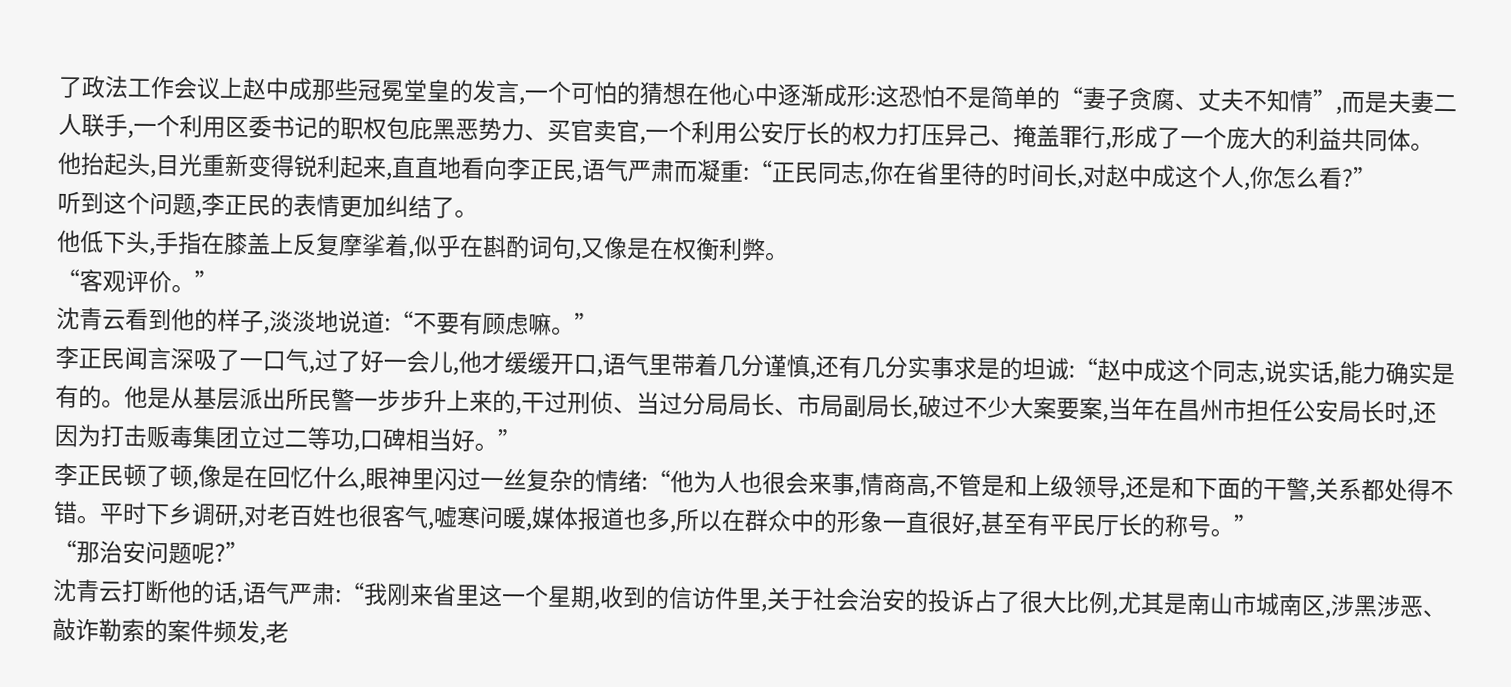了政法工作会议上赵中成那些冠冕堂皇的发言,一个可怕的猜想在他心中逐渐成形:这恐怕不是简单的“妻子贪腐、丈夫不知情”,而是夫妻二人联手,一个利用区委书记的职权包庇黑恶势力、买官卖官,一个利用公安厅长的权力打压异己、掩盖罪行,形成了一个庞大的利益共同体。
他抬起头,目光重新变得锐利起来,直直地看向李正民,语气严肃而凝重:“正民同志,你在省里待的时间长,对赵中成这个人,你怎么看?”
听到这个问题,李正民的表情更加纠结了。
他低下头,手指在膝盖上反复摩挲着,似乎在斟酌词句,又像是在权衡利弊。
“客观评价。”
沈青云看到他的样子,淡淡地说道:“不要有顾虑嘛。”
李正民闻言深吸了一口气,过了好一会儿,他才缓缓开口,语气里带着几分谨慎,还有几分实事求是的坦诚:“赵中成这个同志,说实话,能力确实是有的。他是从基层派出所民警一步步升上来的,干过刑侦、当过分局局长、市局副局长,破过不少大案要案,当年在昌州市担任公安局长时,还因为打击贩毒集团立过二等功,口碑相当好。”
李正民顿了顿,像是在回忆什么,眼神里闪过一丝复杂的情绪:“他为人也很会来事,情商高,不管是和上级领导,还是和下面的干警,关系都处得不错。平时下乡调研,对老百姓也很客气,嘘寒问暖,媒体报道也多,所以在群众中的形象一直很好,甚至有平民厅长的称号。”
“那治安问题呢?”
沈青云打断他的话,语气严肃:“我刚来省里这一个星期,收到的信访件里,关于社会治安的投诉占了很大比例,尤其是南山市城南区,涉黑涉恶、敲诈勒索的案件频发,老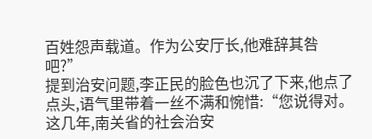百姓怨声载道。作为公安厅长,他难辞其咎吧?”
提到治安问题,李正民的脸色也沉了下来,他点了点头,语气里带着一丝不满和惋惜:“您说得对。这几年,南关省的社会治安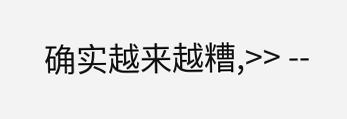确实越来越糟,>> --